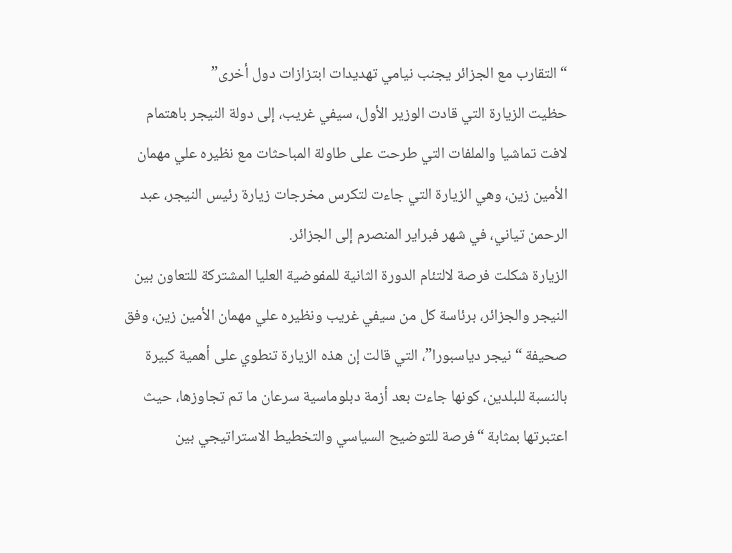“التقارب مع الجزائر يجنب نيامي تهديدات ابتزازات دول أخرى”
حظيت الزيارة التي قادت الوزير الأول، سيفي غريب، إلى دولة النيجر باهتمام لافت تماشيا والملفات التي طرحت على طاولة المباحثات مع نظيره علي مهمان الأمين زين، وهي الزيارة التي جاءت لتكرس مخرجات زيارة رئيس النيجر، عبد الرحمن تياني، في شهر فبراير المنصرم إلى الجزائر.
الزيارة شكلت فرصة لالتئام الدورة الثانية للمفوضية العليا المشتركة للتعاون بين النيجر والجزائر، برئاسة كل من سيفي غريب ونظيره علي مهمان الأمين زين، وفق صحيفة “نيجر دياسبورا”، التي قالت إن هذه الزيارة تنطوي على أهمية كبيرة بالنسبة للبلدين، كونها جاءت بعد أزمة دبلوماسية سرعان ما تم تجاوزها، حيث اعتبرتها بمثابة “فرصة للتوضيح السياسي والتخطيط الاستراتيجي بين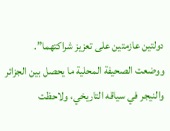دولتين عازمتين على تعزيز شراكتهما”.
ووضعت الصحيفة المحلية ما يحصل بين الجزائر والنيجر في سياقه التاريخي، ولاحظت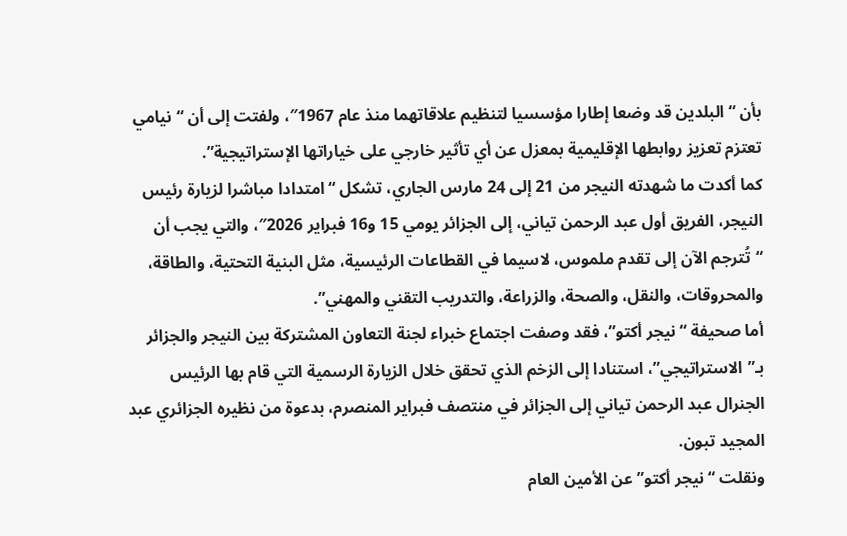بأن “البلدين قد وضعا إطارا مؤسسيا لتنظيم علاقاتهما منذ عام 1967″، ولفتت إلى أن “نيامي تعتزم تعزيز روابطها الإقليمية بمعزل عن أي تأثير خارجي على خياراتها الإستراتيجية”.
كما أكدت ما شهدته النيجر من 21 إلى 24 مارس الجاري، تشكل “امتدادا مباشرا لزيارة رئيس النيجر، الفريق أول عبد الرحمن تياني، إلى الجزائر يومي 15 و16 فبراير 2026″، والتي يجب أن “تُترجم الآن إلى تقدم ملموس، لاسيما في القطاعات الرئيسية، مثل البنية التحتية، والطاقة، والمحروقات، والنقل، والصحة، والزراعة، والتدريب التقني والمهني”.
أما صحيفة “نيجر أكتو”، فقد وصفت اجتماع خبراء لجنة التعاون المشتركة بين النيجر والجزائر بـ”الاستراتيجي”، استنادا إلى الزخم الذي تحقق خلال الزيارة الرسمية التي قام بها الرئيس الجنرال عبد الرحمن تياني إلى الجزائر في منتصف فبراير المنصرم، بدعوة من نظيره الجزائري عبد المجيد تبون.
ونقلت “نيجر أكتو” عن الأمين العام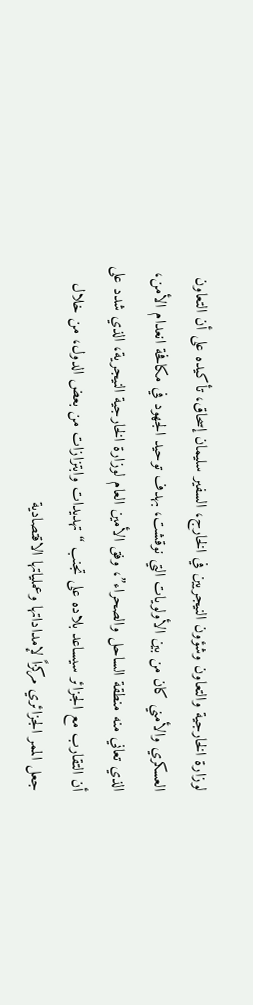لوزارة الخارجية والتعاون وشؤون النيجريين في الخارج، السفير سليمان إسحاق، تأكيده على أن التعاون العسكري والأمني كان من بين الأولويات التي نوقشت، بهدف توحيد الجهود في مكافحة انعدام الأمن، الذي تعاني منه منطقة الساحل والصحراء”، وفق الأمين العام لوزارة الخارجية النيجرية، الذي شدد على أن التقارب مع الجزائر سيساعد بلاده على تجنب “تهديدات وابتزازات من بعض الدول، من خلال جعل الممر الجزائري مركزاً لإمداداتها وعملياتها الاقتصادية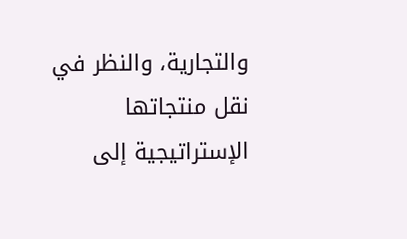والتجارية، والنظر في نقل منتجاتها الإستراتيجية إلى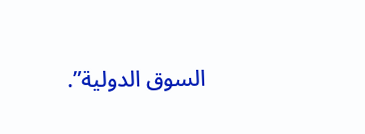السوق الدولية”.